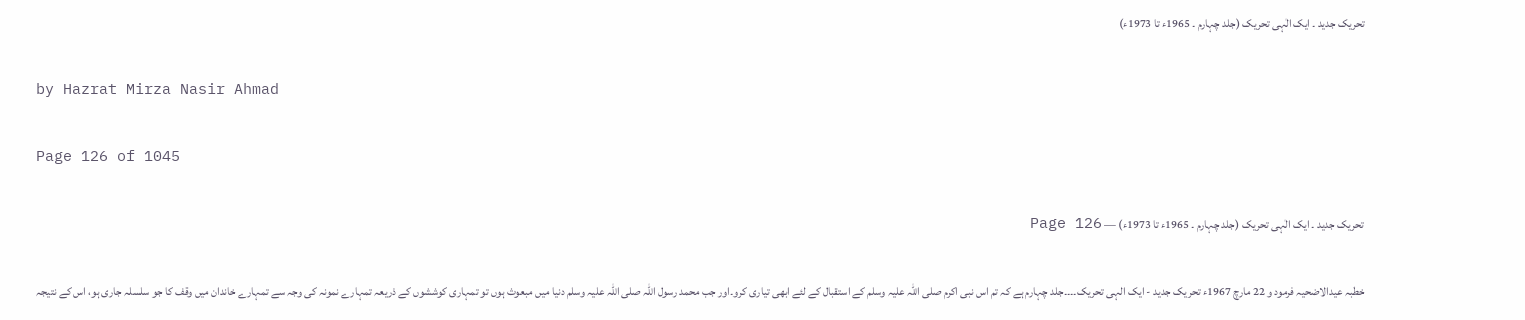تحریک جدید ۔ ایک الٰہی تحریک (جلد چہارم ۔ 1965ء تا 1973ء)

by Hazrat Mirza Nasir Ahmad

Page 126 of 1045

تحریک جدید ۔ ایک الٰہی تحریک (جلد چہارم ۔ 1965ء تا 1973ء) — Page 126

خطبہ عیدالاضحیہ فرمود و 22 مارچ 1967ء تحریک جدید - ایک الہی تحریک۔۔۔۔جلد چہارم ہے کہ تم اس نبی اکرم صلی اللہ علیہ وسلم کے استقبال کے لئے ابھی تیاری کرو۔اور جب محمد رسول اللہ صلی اللہ علیہ وسلم دنیا میں مبعوث ہوں تو تمہاری کوششوں کے ذریعہ تمہارے نمونہ کی وجہ سے تمہارے خاندان میں وقف کا جو سلسلہ جاری ہو، اس کے نتیجہ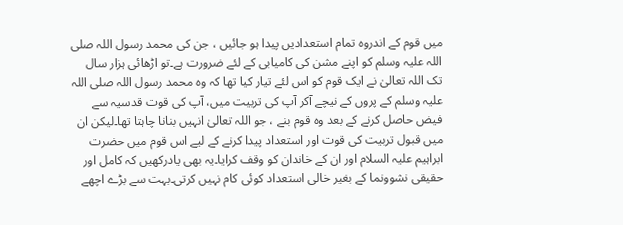میں قوم کے اندروہ تمام استعدادیں پیدا ہو جائیں ، جن کی محمد رسول اللہ صلی اللہ علیہ وسلم کو اپنے مشن کی کامیابی کے لئے ضرورت ہے۔تو اڑھائی ہزار سال تک اللہ تعالیٰ نے ایک قوم کو اس لئے تیار کیا تھا کہ وہ محمد رسول اللہ صلی اللہ علیہ وسلم کے پروں کے نیچے آکر آپ کی تربیت میں، آپ کی قوت قدسیہ سے فیض حاصل کرنے کے بعد وہ قوم بنے ، جو اللہ تعالیٰ انہیں بنانا چاہتا تھا۔لیکن ان میں قبول تربیت کی قوت اور استعداد پیدا کرنے کے لیے اس قوم میں حضرت ابراہیم علیہ السلام اور ان کے خاندان کو وقف کرایا۔یہ بھی یادرکھیں کہ کامل اور حقیقی نشوونما کے بغیر خالی استعداد کوئی کام نہیں کرتی۔بہت سے بڑے اچھے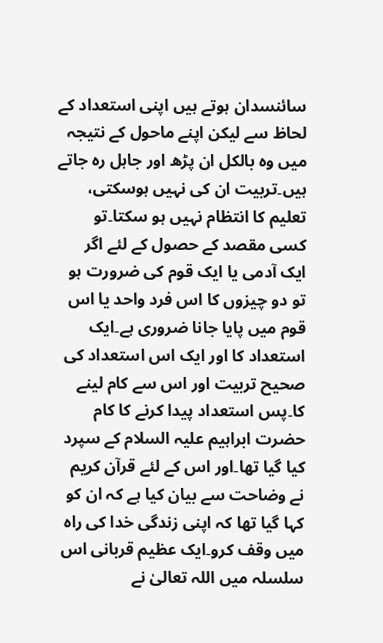سائنسدان ہوتے ہیں اپنی استعداد کے لحاظ سے لیکن اپنے ماحول کے نتیجہ میں وہ بالکل ان پڑھ اور جاہل رہ جاتے ہیں۔تربیت ان کی نہیں ہوسکتی، تعلیم کا انتظام نہیں ہو سکتا۔تو کسی مقصد کے حصول کے لئے اگر ایک آدمی یا ایک قوم کی ضرورت ہو تو دو چیزوں کا اس فرد واحد یا اس قوم میں پایا جانا ضروری ہے۔ایک استعداد کا اور ایک اس استعداد کی صحیح تربیت اور اس سے کام لینے کا۔پس استعداد پیدا کرنے کا کام حضرت ابراہیم علیہ السلام کے سپرد کیا گیا تھا۔اور اس کے لئے قرآن کریم نے وضاحت سے بیان کیا ہے کہ ان کو کہا گیا تھا کہ اپنی زندگی خدا کی راہ میں وقف کرو۔ایک عظیم قربانی اس سلسلہ میں اللہ تعالیٰ نے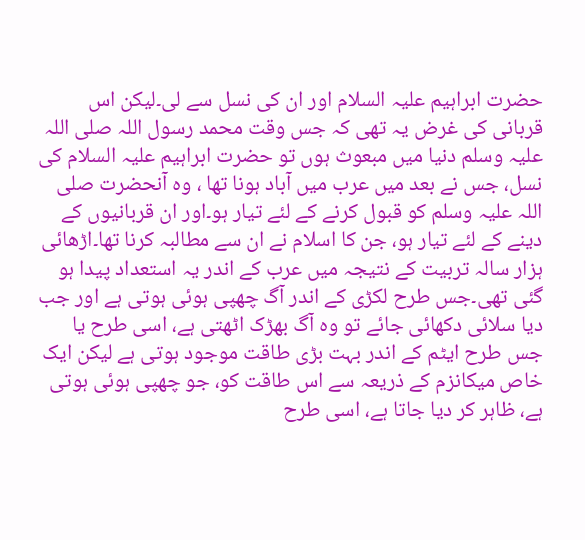حضرت ابراہیم علیہ السلام اور ان کی نسل سے لی۔لیکن اس قربانی کی غرض یہ تھی کہ جس وقت محمد رسول اللہ صلی اللہ علیہ وسلم دنیا میں مبعوث ہوں تو حضرت ابراہیم علیہ السلام کی نسل، جس نے بعد میں عرب میں آباد ہونا تھا ، وہ آنحضرت صلی اللہ علیہ وسلم کو قبول کرنے کے لئے تیار ہو۔اور ان قربانیوں کے دینے کے لئے تیار ہو، جن کا اسلام نے ان سے مطالبہ کرنا تھا۔اڑھائی ہزار سالہ تربیت کے نتیجہ میں عرب کے اندر یہ استعداد پیدا ہو گئی تھی۔جس طرح لکڑی کے اندر آگ چھپی ہوئی ہوتی ہے اور جب دیا سلائی دکھائی جائے تو وہ آگ بھڑک اٹھتی ہے، اسی طرح یا جس طرح ایٹم کے اندر بہت بڑی طاقت موجود ہوتی ہے لیکن ایک خاص میکانزم کے ذریعہ سے اس طاقت کو، جو چھپی ہوئی ہوتی ہے، ظاہر کر دیا جاتا ہے، اسی طرح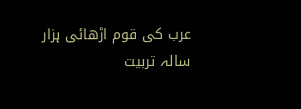عرب کی قوم اڑھائی ہزار سالہ تربیت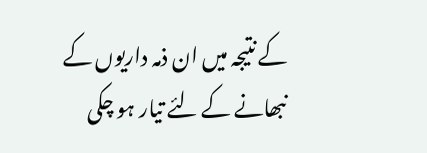کے نتیجہ میں ان ذمہ داریوں کے نبھانے کے لئے تیار ہو چکی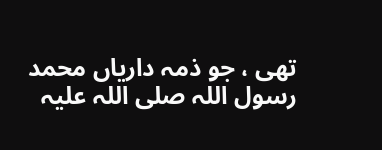تھی ، جو ذمہ داریاں محمد رسول اللہ صلی اللہ علیہ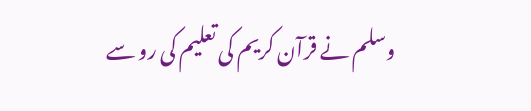وسلم نے قرآن کریم کی تعلیم کی رو سے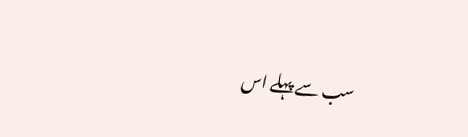سب سے پہلے اس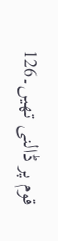قوم پر ڈالنی تھیں۔126